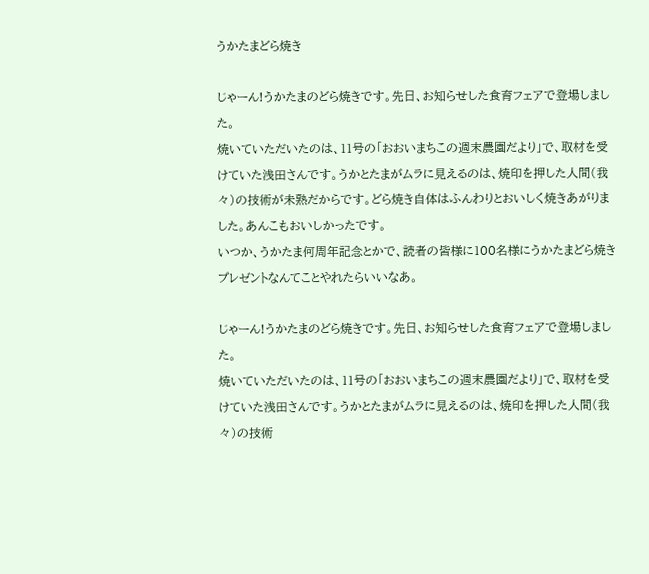うかたまどら焼き

じゃーん!うかたまのどら焼きです。先日、お知らせした食育フェアで登場しました。
焼いていただいたのは、11号の「おおいまちこの週末農園だより」で、取材を受けていた浅田さんです。うかとたまがムラに見えるのは、焼印を押した人間(我々)の技術が未熟だからです。どら焼き自体はふんわりとおいしく焼きあがりました。あんこもおいしかったです。
いつか、うかたま何周年記念とかで、読者の皆様に100名様にうかたまどら焼きプレゼントなんてことやれたらいいなあ。

じゃーん!うかたまのどら焼きです。先日、お知らせした食育フェアで登場しました。
焼いていただいたのは、11号の「おおいまちこの週末農園だより」で、取材を受けていた浅田さんです。うかとたまがムラに見えるのは、焼印を押した人間(我々)の技術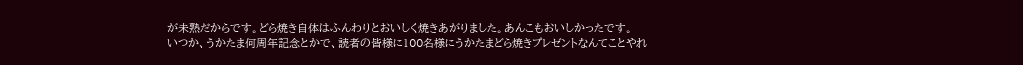が未熟だからです。どら焼き自体はふんわりとおいしく焼きあがりました。あんこもおいしかったです。
いつか、うかたま何周年記念とかで、読者の皆様に100名様にうかたまどら焼きプレゼントなんてことやれ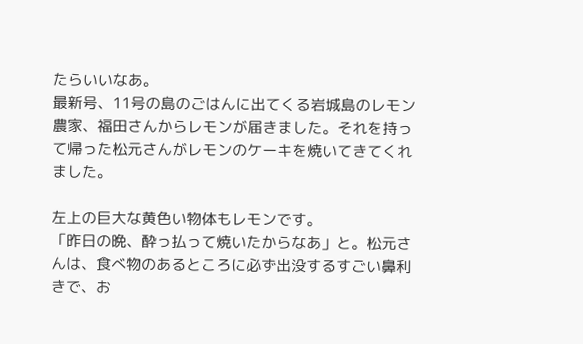たらいいなあ。
最新号、11号の島のごはんに出てくる岩城島のレモン農家、福田さんからレモンが届きました。それを持って帰った松元さんがレモンのケーキを焼いてきてくれました。

左上の巨大な黄色い物体もレモンです。
「昨日の晩、酔っ払って焼いたからなあ」と。松元さんは、食べ物のあるところに必ず出没するすごい鼻利きで、お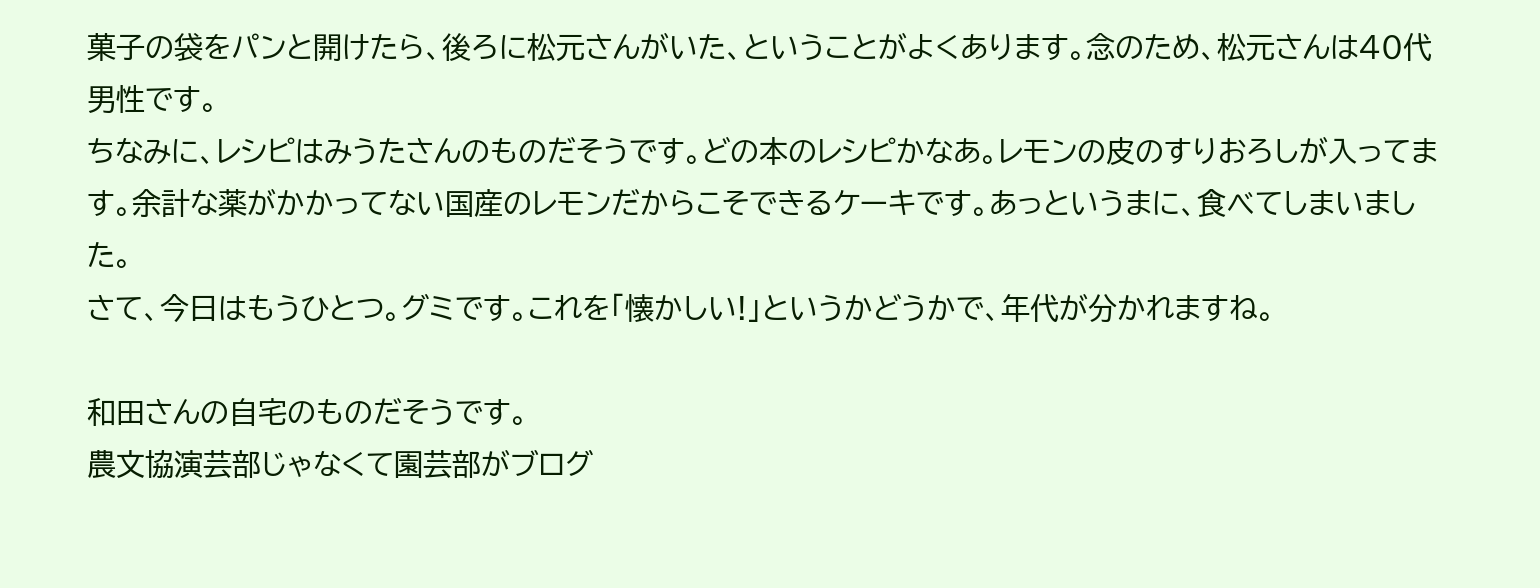菓子の袋をパンと開けたら、後ろに松元さんがいた、ということがよくあります。念のため、松元さんは40代男性です。
ちなみに、レシピはみうたさんのものだそうです。どの本のレシピかなあ。レモンの皮のすりおろしが入ってます。余計な薬がかかってない国産のレモンだからこそできるケーキです。あっというまに、食べてしまいました。
さて、今日はもうひとつ。グミです。これを「懐かしい!」というかどうかで、年代が分かれますね。

和田さんの自宅のものだそうです。
農文協演芸部じゃなくて園芸部がブログ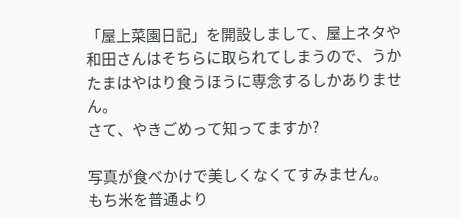「屋上菜園日記」を開設しまして、屋上ネタや和田さんはそちらに取られてしまうので、うかたまはやはり食うほうに専念するしかありません。
さて、やきごめって知ってますか?

写真が食べかけで美しくなくてすみません。
もち米を普通より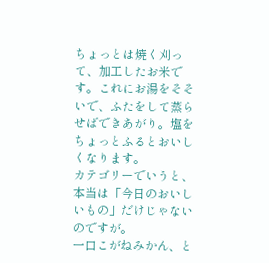ちょっとは焼く刈って、加工したお米です。これにお湯をそそいで、ふたをして蒸らせばできあがり。塩をちょっとふるとおいしくなります。
カテゴリーでいうと、本当は「今日のおいしいもの」だけじゃないのですが。
一口こがねみかん、と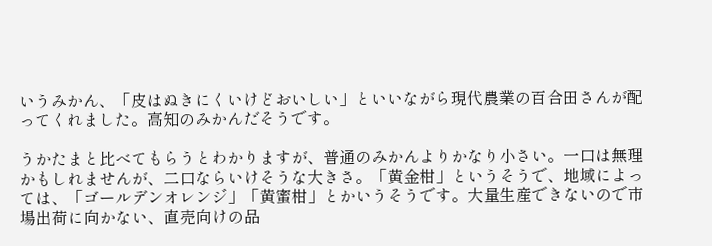いうみかん、「皮はぬきにくいけどおいしい」といいながら現代農業の百合田さんが配ってくれました。高知のみかんだそうです。

うかたまと比べてもらうとわかりますが、普通のみかんよりかなり小さい。一口は無理かもしれませんが、二口ならいけそうな大きさ。「黄金柑」というそうで、地域によっては、「ゴールデンオレンジ」「黄蜜柑」とかいうそうです。大量生産できないので市場出荷に向かない、直売向けの品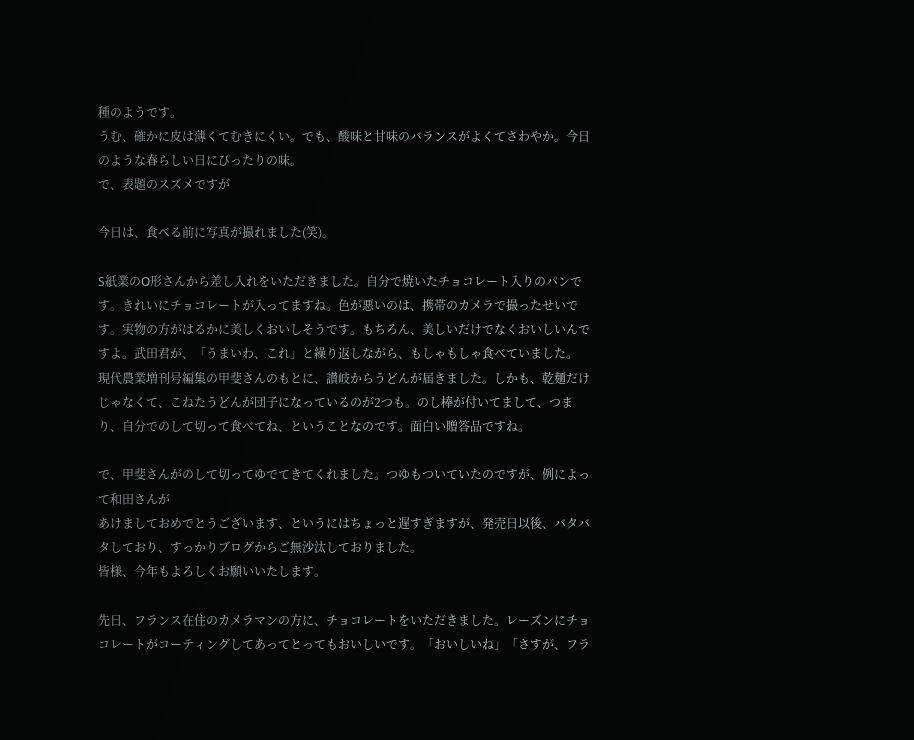種のようです。
うむ、確かに皮は薄くてむきにくい。でも、酸味と甘味のバランスがよくてさわやか。今日のような春らしい日にぴったりの味。
で、表題のスズメですが

今日は、食べる前に写真が撮れました(笑)。

S紙業のO形さんから差し入れをいただきました。自分で焼いたチョコレート入りのパンです。きれいにチョコレートが入ってますね。色が悪いのは、携帯のカメラで撮ったせいです。実物の方がはるかに美しくおいしそうです。もちろん、美しいだけでなくおいしいんですよ。武田君が、「うまいわ、これ」と繰り返しながら、もしゃもしゃ食べていました。
現代農業増刊号編集の甲斐さんのもとに、讃岐からうどんが届きました。しかも、乾麺だけじゃなくて、こねたうどんが団子になっているのが2つも。のし棒が付いてまして、つまり、自分でのして切って食べてね、ということなのです。面白い贈答品ですね。

で、甲斐さんがのして切ってゆでてきてくれました。つゆもついていたのですが、例によって和田さんが
あけましておめでとうございます、というにはちょっと遅すぎますが、発売日以後、バタバタしており、すっかりブログからご無沙汰しておりました。
皆様、今年もよろしくお願いいたします。

先日、フランス在住のカメラマンの方に、チョコレートをいただきました。レーズンにチョコレートがコーティングしてあってとってもおいしいです。「おいしいね」「さすが、フラ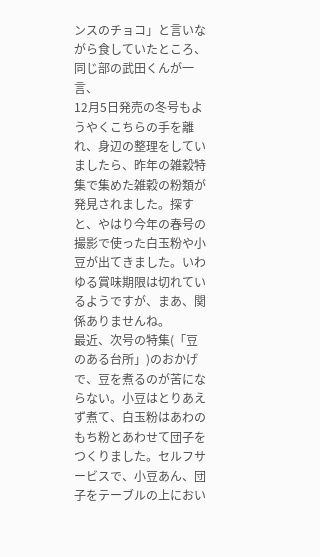ンスのチョコ」と言いながら食していたところ、同じ部の武田くんが一言、
12月5日発売の冬号もようやくこちらの手を離れ、身辺の整理をしていましたら、昨年の雑穀特集で集めた雑穀の粉類が発見されました。探すと、やはり今年の春号の撮影で使った白玉粉や小豆が出てきました。いわゆる賞味期限は切れているようですが、まあ、関係ありませんね。
最近、次号の特集(「豆のある台所」)のおかげで、豆を煮るのが苦にならない。小豆はとりあえず煮て、白玉粉はあわのもち粉とあわせて団子をつくりました。セルフサービスで、小豆あん、団子をテーブルの上におい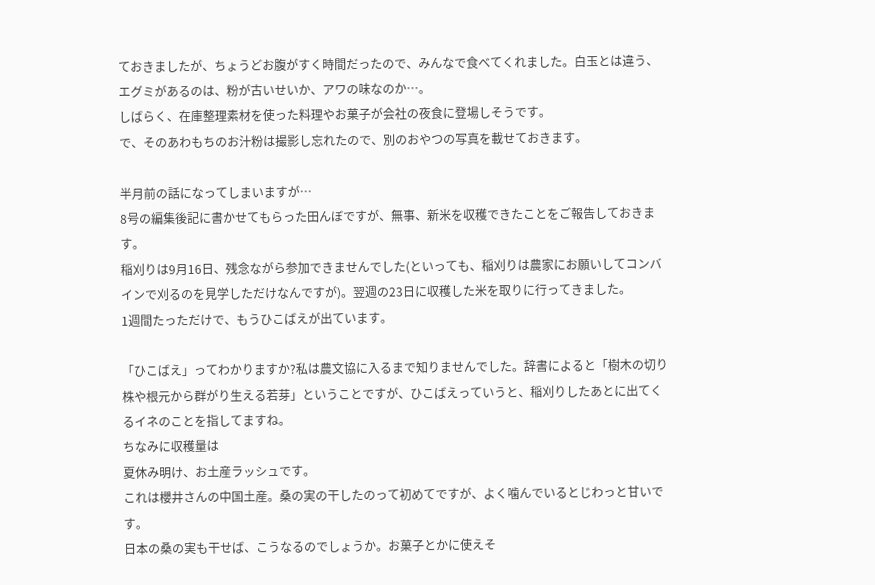ておきましたが、ちょうどお腹がすく時間だったので、みんなで食べてくれました。白玉とは違う、エグミがあるのは、粉が古いせいか、アワの味なのか…。
しばらく、在庫整理素材を使った料理やお菓子が会社の夜食に登場しそうです。
で、そのあわもちのお汁粉は撮影し忘れたので、別のおやつの写真を載せておきます。

半月前の話になってしまいますが…
8号の編集後記に書かせてもらった田んぼですが、無事、新米を収穫できたことをご報告しておきます。
稲刈りは9月16日、残念ながら参加できませんでした(といっても、稲刈りは農家にお願いしてコンバインで刈るのを見学しただけなんですが)。翌週の23日に収穫した米を取りに行ってきました。
1週間たっただけで、もうひこばえが出ています。

「ひこばえ」ってわかりますか?私は農文協に入るまで知りませんでした。辞書によると「樹木の切り株や根元から群がり生える若芽」ということですが、ひこばえっていうと、稲刈りしたあとに出てくるイネのことを指してますね。
ちなみに収穫量は
夏休み明け、お土産ラッシュです。
これは櫻井さんの中国土産。桑の実の干したのって初めてですが、よく噛んでいるとじわっと甘いです。
日本の桑の実も干せば、こうなるのでしょうか。お菓子とかに使えそ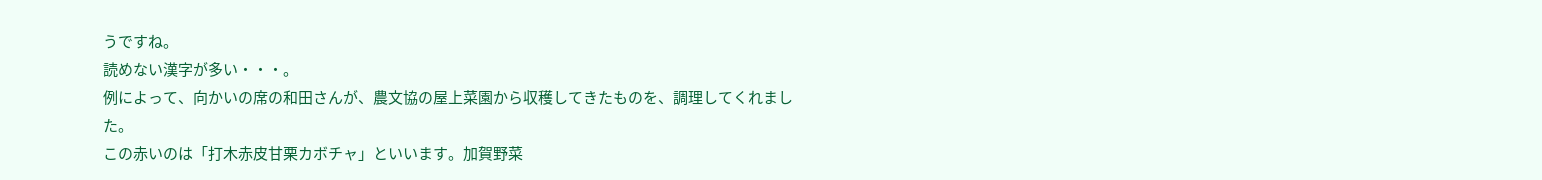うですね。
読めない漢字が多い・・・。
例によって、向かいの席の和田さんが、農文協の屋上菜園から収穫してきたものを、調理してくれました。
この赤いのは「打木赤皮甘栗カボチャ」といいます。加賀野菜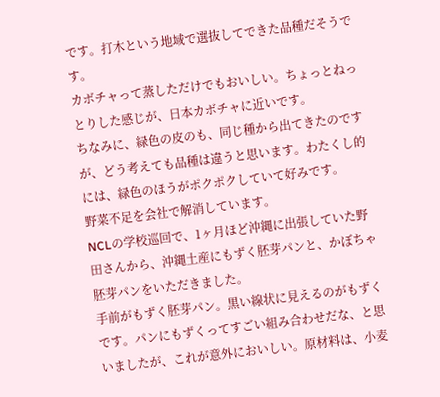です。打木という地域で選抜してできた品種だそうです。
カボチャって蒸しただけでもおいしい。ちょっとねっとりした感じが、日本カボチャに近いです。
ちなみに、緑色の皮のも、同じ種から出てきたのですが、どう考えても品種は違うと思います。わたくし的には、緑色のほうがポクポクしていて好みです。
野菜不足を会社で解消しています。
NCLの学校巡回で、1ヶ月ほど沖縄に出張していた野田さんから、沖縄土産にもずく胚芽パンと、かぼちゃ胚芽パンをいただきました。
手前がもずく胚芽パン。黒い線状に見えるのがもずくです。パンにもずくってすごい組み合わせだな、と思いましたが、これが意外においしい。原材料は、小麦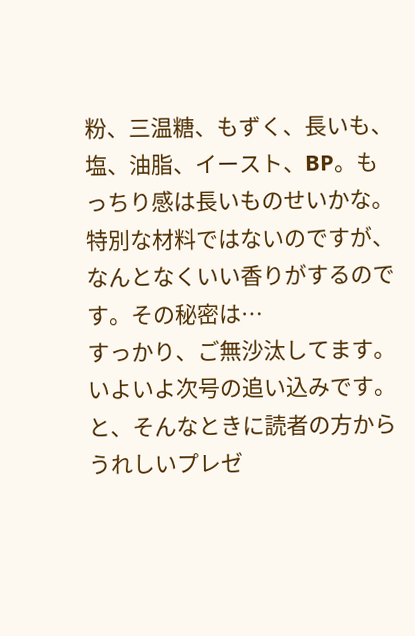粉、三温糖、もずく、長いも、塩、油脂、イースト、BP。もっちり感は長いものせいかな。特別な材料ではないのですが、なんとなくいい香りがするのです。その秘密は…
すっかり、ご無沙汰してます。いよいよ次号の追い込みです。
と、そんなときに読者の方からうれしいプレゼ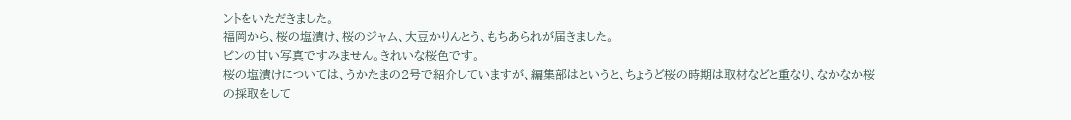ントをいただきました。
福岡から、桜の塩漬け、桜のジャム、大豆かりんとう、もちあられが届きました。
ピンの甘い写真ですみません。きれいな桜色です。
桜の塩漬けについては、うかたまの2号で紹介していますが、編集部はというと、ちょうど桜の時期は取材などと重なり、なかなか桜の採取をして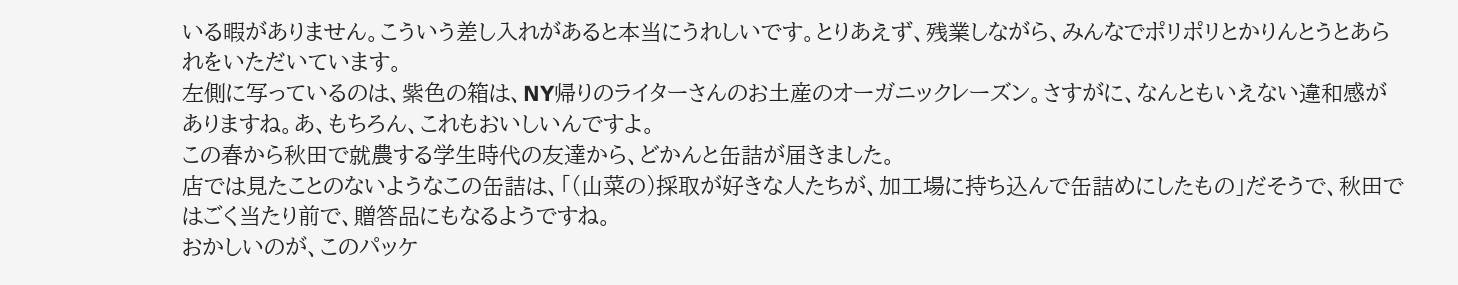いる暇がありません。こういう差し入れがあると本当にうれしいです。とりあえず、残業しながら、みんなでポリポリとかりんとうとあられをいただいています。
左側に写っているのは、紫色の箱は、NY帰りのライターさんのお土産のオーガニックレーズン。さすがに、なんともいえない違和感がありますね。あ、もちろん、これもおいしいんですよ。
この春から秋田で就農する学生時代の友達から、どかんと缶詰が届きました。
店では見たことのないようなこの缶詰は、「(山菜の)採取が好きな人たちが、加工場に持ち込んで缶詰めにしたもの」だそうで、秋田ではごく当たり前で、贈答品にもなるようですね。
おかしいのが、このパッケ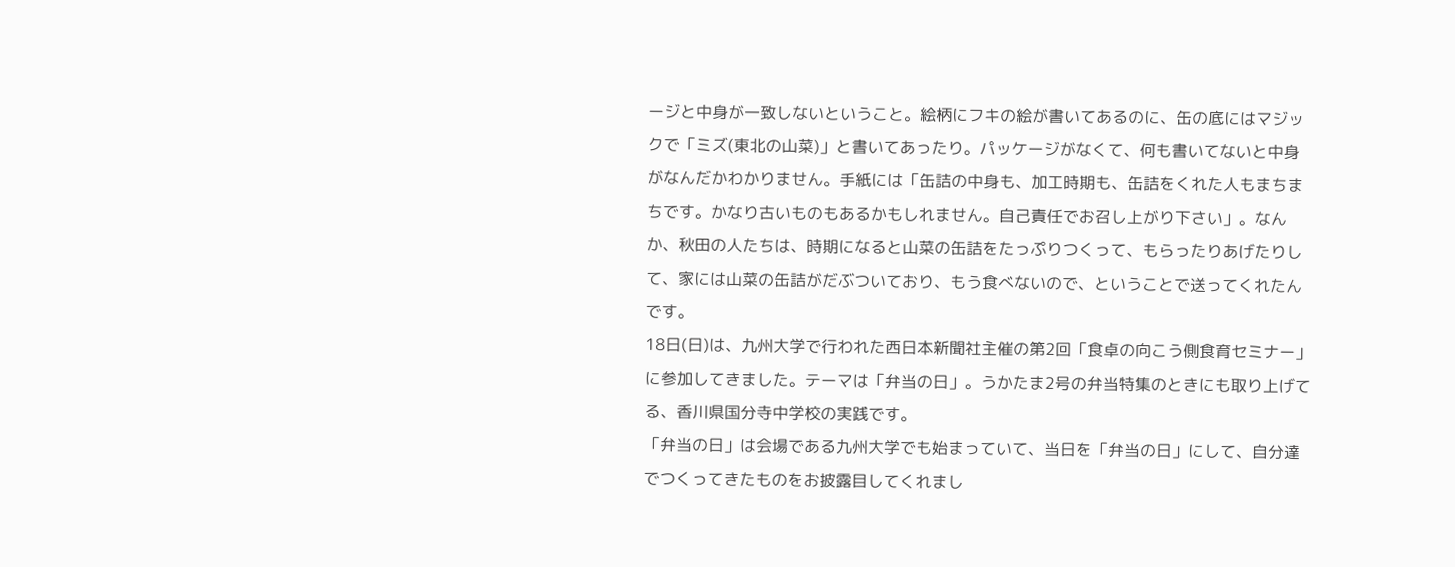ージと中身が一致しないということ。絵柄にフキの絵が書いてあるのに、缶の底にはマジックで「ミズ(東北の山菜)」と書いてあったり。パッケージがなくて、何も書いてないと中身がなんだかわかりません。手紙には「缶詰の中身も、加工時期も、缶詰をくれた人もまちまちです。かなり古いものもあるかもしれません。自己責任でお召し上がり下さい」。なんか、秋田の人たちは、時期になると山菜の缶詰をたっぷりつくって、もらったりあげたりして、家には山菜の缶詰がだぶついており、もう食べないので、ということで送ってくれたんです。
18日(日)は、九州大学で行われた西日本新聞社主催の第2回「食卓の向こう側食育セミナー」に参加してきました。テーマは「弁当の日」。うかたま2号の弁当特集のときにも取り上げてる、香川県国分寺中学校の実践です。
「弁当の日」は会場である九州大学でも始まっていて、当日を「弁当の日」にして、自分達でつくってきたものをお披露目してくれまし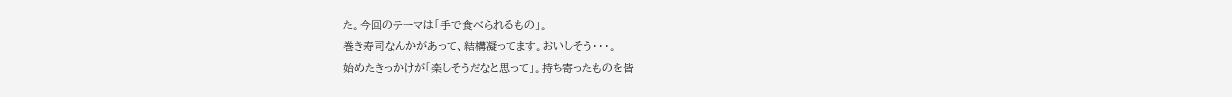た。今回のテーマは「手で食べられるもの」。
巻き寿司なんかがあって、結構凝ってます。おいしそう・・・。
始めたきっかけが「楽しそうだなと思って」。持ち寄ったものを皆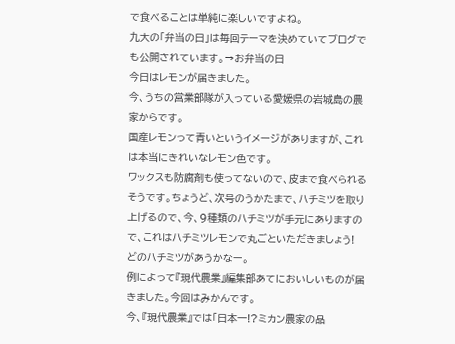で食べることは単純に楽しいですよね。
九大の「弁当の日」は毎回テーマを決めていてブログでも公開されています。→お弁当の日
今日はレモンが届きました。
今、うちの営業部隊が入っている愛媛県の岩城島の農家からです。
国産レモンって青いというイメージがありますが、これは本当にきれいなレモン色です。
ワックスも防腐剤も使ってないので、皮まで食べられるそうです。ちょうど、次号のうかたまで、ハチミツを取り上げるので、今、9種類のハチミツが手元にありますので、これはハチミツレモンで丸ごといただきましょう!
どのハチミツがあうかなー。
例によって『現代農業』編集部あてにおいしいものが届きました。今回はみかんです。
今、『現代農業』では「日本一!?ミカン農家の品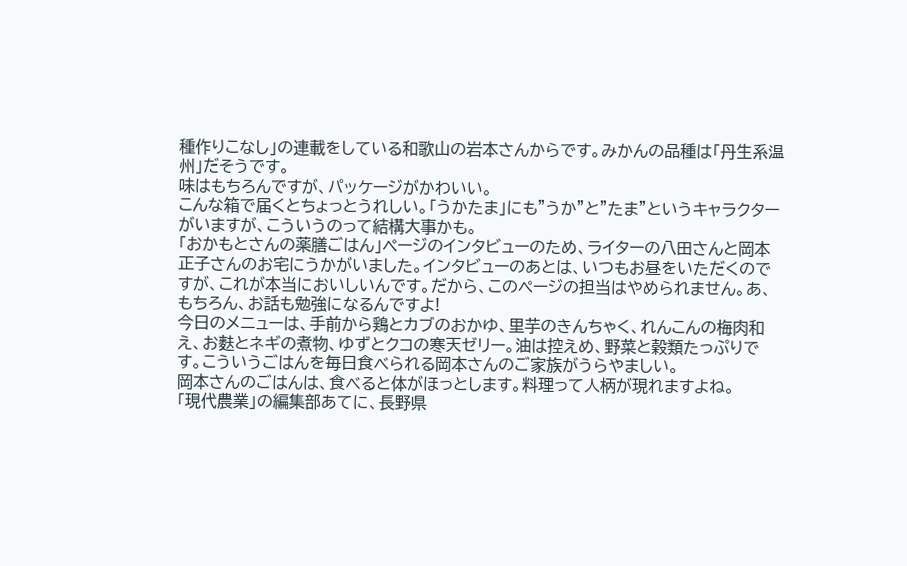種作りこなし」の連載をしている和歌山の岩本さんからです。みかんの品種は「丹生系温州」だそうです。
味はもちろんですが、パッケージがかわいい。
こんな箱で届くとちょっとうれしい。「うかたま」にも"うか"と"たま"というキャラクターがいますが、こういうのって結構大事かも。
「おかもとさんの薬膳ごはん」ページのインタビューのため、ライターの八田さんと岡本正子さんのお宅にうかがいました。インタビューのあとは、いつもお昼をいただくのですが、これが本当においしいんです。だから、このページの担当はやめられません。あ、もちろん、お話も勉強になるんですよ!
今日のメニューは、手前から鶏とカブのおかゆ、里芋のきんちゃく、れんこんの梅肉和え、お麩とネギの煮物、ゆずとクコの寒天ゼリー。油は控えめ、野菜と穀類たっぷりです。こういうごはんを毎日食べられる岡本さんのご家族がうらやましい。
岡本さんのごはんは、食べると体がほっとします。料理って人柄が現れますよね。
「現代農業」の編集部あてに、長野県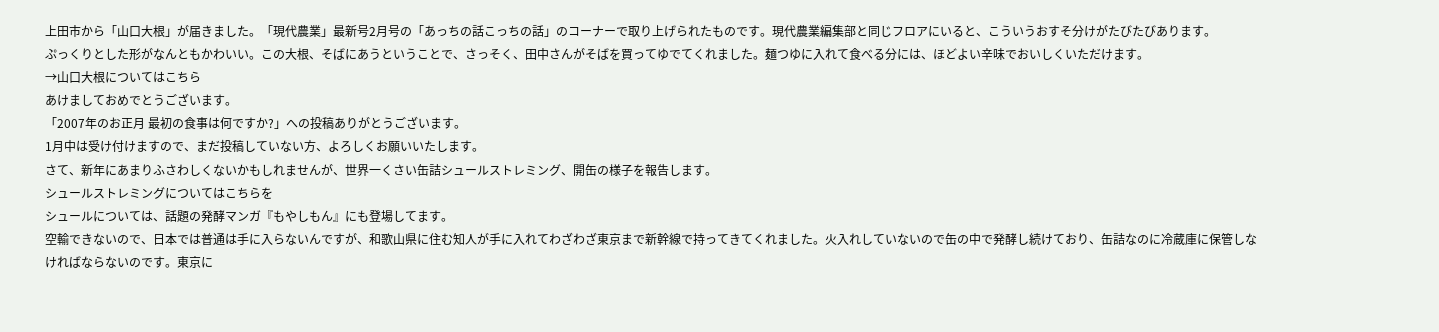上田市から「山口大根」が届きました。「現代農業」最新号2月号の「あっちの話こっちの話」のコーナーで取り上げられたものです。現代農業編集部と同じフロアにいると、こういうおすそ分けがたびたびあります。
ぷっくりとした形がなんともかわいい。この大根、そばにあうということで、さっそく、田中さんがそばを買ってゆでてくれました。麺つゆに入れて食べる分には、ほどよい辛味でおいしくいただけます。
→山口大根についてはこちら
あけましておめでとうございます。
「2007年のお正月 最初の食事は何ですか?」への投稿ありがとうございます。
1月中は受け付けますので、まだ投稿していない方、よろしくお願いいたします。
さて、新年にあまりふさわしくないかもしれませんが、世界一くさい缶詰シュールストレミング、開缶の様子を報告します。
シュールストレミングについてはこちらを
シュールについては、話題の発酵マンガ『もやしもん』にも登場してます。
空輸できないので、日本では普通は手に入らないんですが、和歌山県に住む知人が手に入れてわざわざ東京まで新幹線で持ってきてくれました。火入れしていないので缶の中で発酵し続けており、缶詰なのに冷蔵庫に保管しなければならないのです。東京に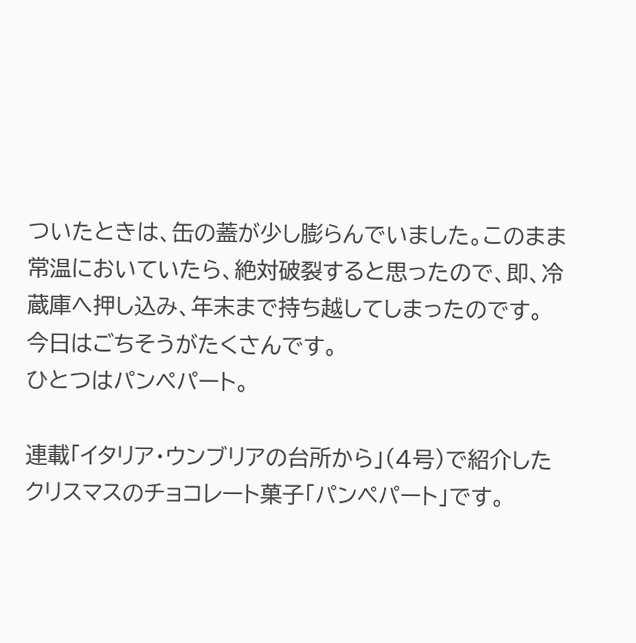ついたときは、缶の蓋が少し膨らんでいました。このまま常温においていたら、絶対破裂すると思ったので、即、冷蔵庫へ押し込み、年末まで持ち越してしまったのです。
今日はごちそうがたくさんです。
ひとつはパンペパート。

連載「イタリア・ウンブリアの台所から」(4号)で紹介したクリスマスのチョコレート菓子「パンペパート」です。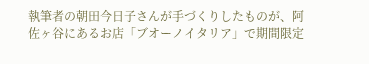執筆者の朝田今日子さんが手づくりしたものが、阿佐ヶ谷にあるお店「ブオーノイタリア」で期間限定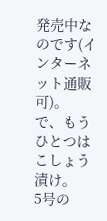発売中なのです(インターネット通販可)。
で、もうひとつはこしょう漬け。
5号の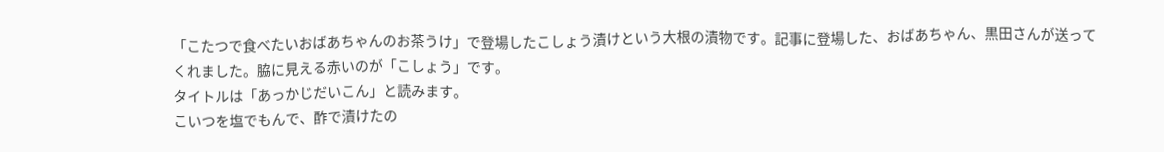「こたつで食べたいおばあちゃんのお茶うけ」で登場したこしょう漬けという大根の漬物です。記事に登場した、おばあちゃん、黒田さんが送ってくれました。脇に見える赤いのが「こしょう」です。
タイトルは「あっかじだいこん」と読みます。
こいつを塩でもんで、酢で漬けたの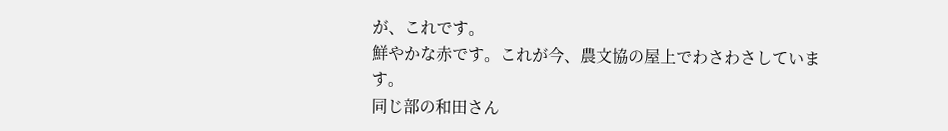が、これです。
鮮やかな赤です。これが今、農文協の屋上でわさわさしています。
同じ部の和田さん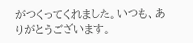がつくってくれました。いつも、ありがとうございます。